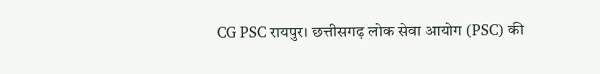CG PSC रायपुर। छत्तीसगढ़ लोक सेवा आयोग (PSC) की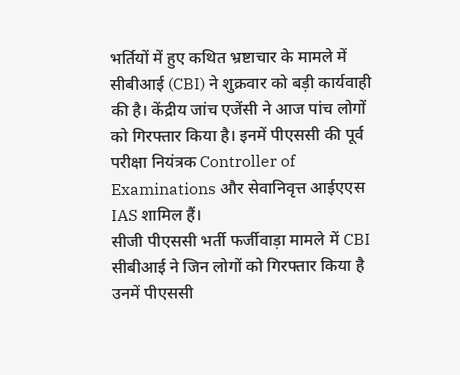भर्तियों में हुए कथित भ्रष्टाचार के मामले में सीबीआई (CBI) ने शुक्रवार को बड़ी कार्यवाही की है। केंद्रीय जांच एजेंसी ने आज पांच लोगों को गिरफ्तार किया है। इनमें पीएससी की पूर्व परीक्षा नियंत्रक Controller of Examinations और सेवानिवृत्त आईएएस IAS शामिल हैं।
सीजी पीएससी भर्ती फर्जीवाड़ा मामले में CBI सीबीआई ने जिन लोगों को गिरफ्तार किया है उनमें पीएससी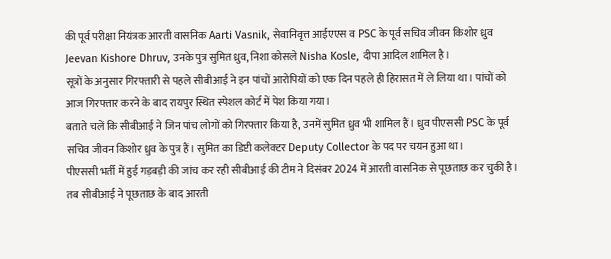की पूर्व परीक्षा नियंत्रक आरती वासनिक Aarti Vasnik, सेवानिवृत्त आईएएस व PSC के पूर्व सचिव जीवन किशोर ध्रुव Jeevan Kishore Dhruv, उनके पुत्र सुमित ध्रुव, निशा कोसले Nisha Kosle, दीपा आदिल शामिल है।
सूत्रों के अनुसार गिरफ्तारी से पहले सीबीआई ने इन पांचों आरोपियों को एक दिन पहले ही हिरासत में ले लिया था। पांचों को आज गिरफ्तार करने के बाद रायपुर स्थित स्पेशल कोर्ट में पेश किया गया।
बताते चलें कि सीबीआई ने जिन पांच लोगों को गिरफ्तार किया है, उनमें सुमित ध्रुव भी शामिल हैं। ध्रुव पीएससी PSC के पूर्व सचिव जीवन किशोर ध्रुव के पुत्र हैं। सुमित का डिप्टी कलेक्टर Deputy Collector के पद पर चयन हुआ था।
पीएससी भर्ती में हुई गड़बड़ी की जांच कर रही सीबीआई की टीम ने दिसंबर 2024 में आरती वासनिक से पूछताछ कर चुकी है। तब सीबीआई ने पूछताछ के बाद आरती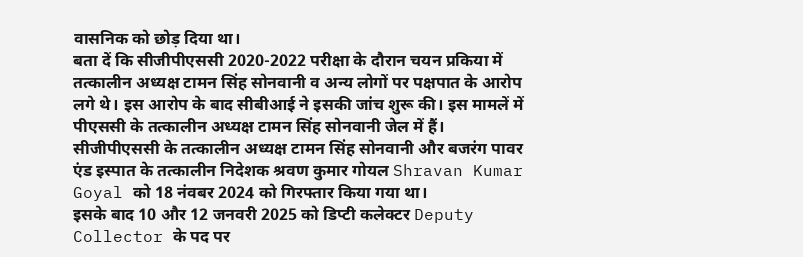वासनिक को छोड़ दिया था।
बता दें कि सीजीपीएससी 2020-2022 परीक्षा के दौरान चयन प्रकिया में तत्कालीन अध्यक्ष टामन सिंह सोनवानी व अन्य लोगों पर पक्षपात के आरोप लगे थे। इस आरोप के बाद सीबीआई ने इसकी जांच शुरू की। इस मामलें में पीएससी के तत्कालीन अध्यक्ष टामन सिंह सोनवानी जेल में हैं।
सीजीपीएससी के तत्कालीन अध्यक्ष टामन सिंह सोनवानी और बजरंग पावर एंड इस्पात के तत्कालीन निदेशक श्रवण कुमार गोयल Shravan Kumar Goyal को 18 नंवबर 2024 को गिरफ्तार किया गया था।
इसके बाद 10 और 12 जनवरी 2025 को डिप्टी कलेक्टर Deputy Collector के पद पर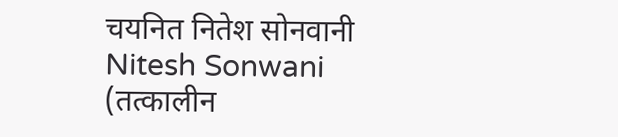चयनित नितेश सोनवानी Nitesh Sonwani (तत्कालीन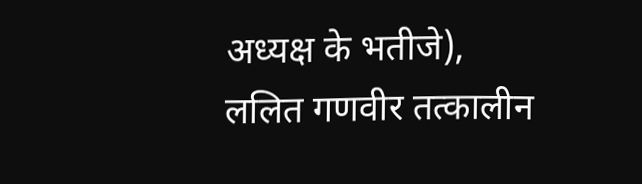अध्यक्ष के भतीजे), ललित गणवीर तत्कालीन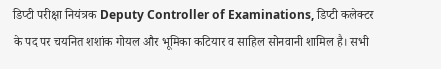डिप्टी परीक्षा नियंत्रक Deputy Controller of Examinations, डिप्टी कलेक्टर के पद पर चयनित शशांक गोयल और भूमिका कटियार व साहिल सोनवानी शामिल है। सभी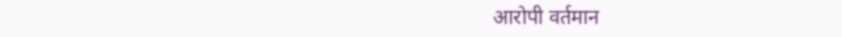आरोपी वर्तमान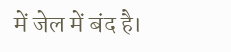में जेल में बंद है।